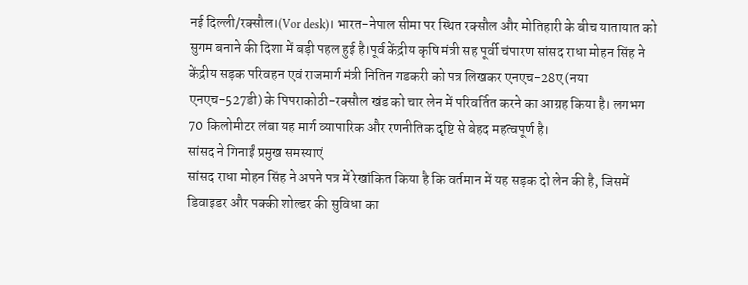नई दिल्ली/रक्सौल।(Vor desk)। भारत-नेपाल सीमा पर स्थित रक्सौल और मोतिहारी के बीच यातायात को सुगम बनाने की दिशा में बड़ी पहल हुई है।पूर्व केंद्रीय कृषि मंत्री सह पूर्वी चंपारण सांसद राधा मोहन सिंह ने केंद्रीय सड़क परिवहन एवं राजमार्ग मंत्री नितिन गडकरी को पत्र लिखकर एनएच-28ए (नया एनएच-527डी) के पिपराकोठी-रक्सौल खंड को चार लेन में परिवर्तित करने का आग्रह किया है। लगभग 70 किलोमीटर लंबा यह मार्ग व्यापारिक और रणनीतिक दृष्टि से बेहद महत्वपूर्ण है।
सांसद ने गिनाईं प्रमुख समस्याएं
सांसद राधा मोहन सिंह ने अपने पत्र में रेखांकित किया है कि वर्तमान में यह सड़क दो लेन की है, जिसमें डिवाइडर और पक्की शोल्डर की सुविधा का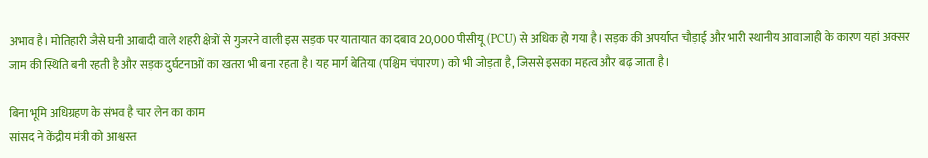अभाव है। मोतिहारी जैसे घनी आबादी वाले शहरी क्षेत्रों से गुजरने वाली इस सड़क पर यातायात का दबाव 20,000 पीसीयू (PCU) से अधिक हो गया है। सड़क की अपर्याप्त चौड़ाई और भारी स्थानीय आवाजाही के कारण यहां अक्सर जाम की स्थिति बनी रहती है और सड़क दुर्घटनाओं का खतरा भी बना रहता है। यह मार्ग बेतिया (पश्चिम चंपारण) को भी जोड़ता है, जिससे इसका महत्व और बढ़ जाता है।

बिना भूमि अधिग्रहण के संभव है चार लेन का काम
सांसद ने केंद्रीय मंत्री को आश्वस्त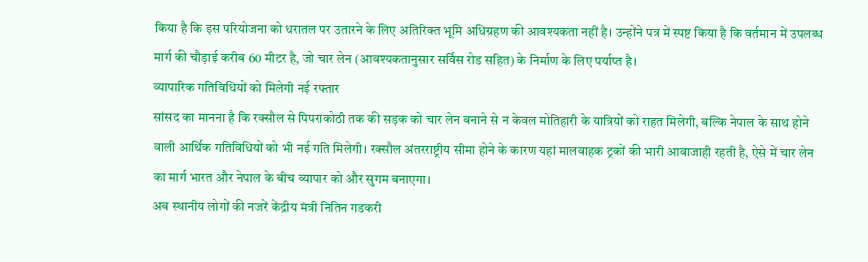किया है कि इस परियोजना को धरातल पर उतारने के लिए अतिरिक्त भूमि अधिग्रहण की आवश्यकता नहीं है। उन्होंने पत्र में स्पष्ट किया है कि वर्तमान में उपलब्ध मार्ग की चौड़ाई करीब 60 मीटर है, जो चार लेन (आवश्यकतानुसार सर्विस रोड सहित) के निर्माण के लिए पर्याप्त है।
व्यापारिक गतिविधियों को मिलेगी नई रफ्तार
सांसद का मानना है कि रक्सौल से पिपराकोठी तक की सड़क को चार लेन बनाने से न केवल मोतिहारी के यात्रियों को राहत मिलेगी, बल्कि नेपाल के साथ होने वाली आर्थिक गतिविधियों को भी नई गति मिलेगी। रक्सौल अंतरराष्ट्रीय सीमा होने के कारण यहां मालवाहक ट्रकों की भारी आवाजाही रहती है, ऐसे में चार लेन का मार्ग भारत और नेपाल के बीच व्यापार को और सुगम बनाएगा।
अब स्थानीय लोगों की नजरें केंद्रीय मंत्री नितिन गडकरी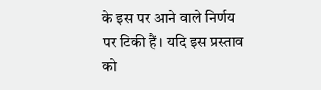के इस पर आने वाले निर्णय पर टिकी हैं। यदि इस प्रस्ताव को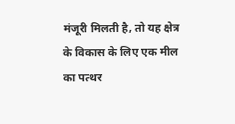मंजूरी मिलती है, तो यह क्षेत्र के विकास के लिए एक मील का पत्थर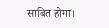साबित होगा।